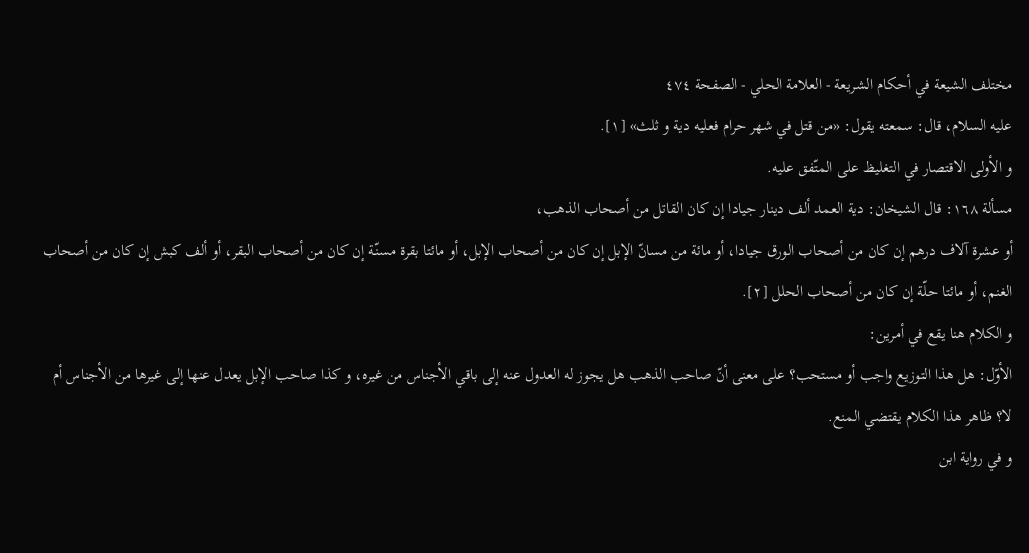مختلف الشيعة في أحكام الشريعة - العلامة الحلي - الصفحة ٤٧٤
عليه السلام، قال: سمعته يقول: «من قتل في شهر حرام فعليه دية و ثلث» [١].
و الأولى الاقتصار في التغليظ على المتّفق عليه.
مسألة ١٦٨: قال الشيخان: دية العمد ألف دينار جيادا إن كان القاتل من أصحاب الذهب،
أو عشرة آلاف درهم إن كان من أصحاب الورق جيادا، أو مائة من مسانّ الإبل إن كان من أصحاب الإبل، أو مائتا بقرة مسنّة إن كان من أصحاب البقر، أو ألف كبش إن كان من أصحاب الغنم، أو مائتا حلّة إن كان من أصحاب الحلل [٢].
و الكلام هنا يقع في أمرين:
الأوّل: هل هذا التوزيع واجب أو مستحب؟ على معنى أنّ صاحب الذهب هل يجوز له العدول عنه إلى باقي الأجناس من غيره، و كذا صاحب الإبل يعدل عنها إلى غيرها من الأجناس أم لا؟ ظاهر هذا الكلام يقتضي المنع.
و في رواية ابن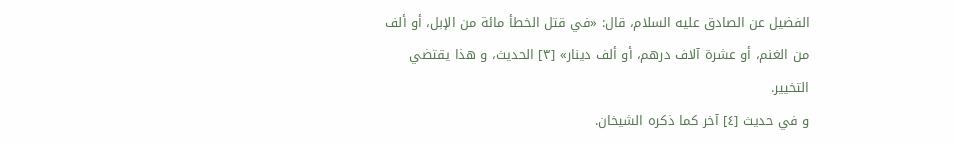الفضيل عن الصادق عليه السلام، قال: «في قتل الخطأ مائة من الإبل، أو ألف من الغنم، أو عشرة آلاف درهم، أو ألف دينار» [٣] الحديث، و هذا يقتضي التخيير.
و في حديث [٤] آخر كما ذكره الشيخان.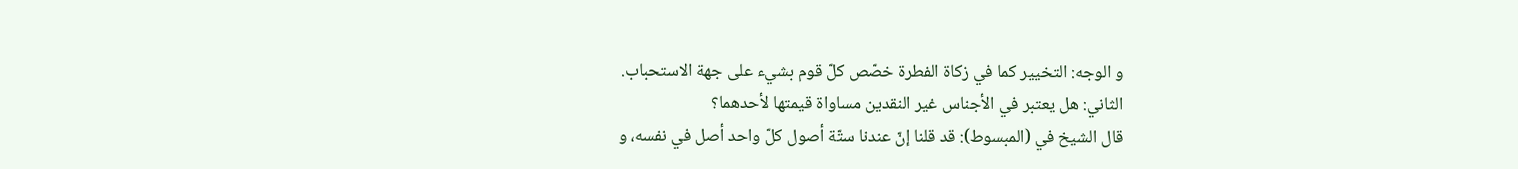و الوجه: التخيير كما في زكاة الفطرة خصّص كلّ قوم بشيء على جهة الاستحباب.
الثاني: هل يعتبر في الأجناس غير النقدين مساواة قيمتها لأحدهما؟
قال الشيخ في (المبسوط): قد قلنا إنّ عندنا ستّة أصول كلّ واحد أصل في نفسه، و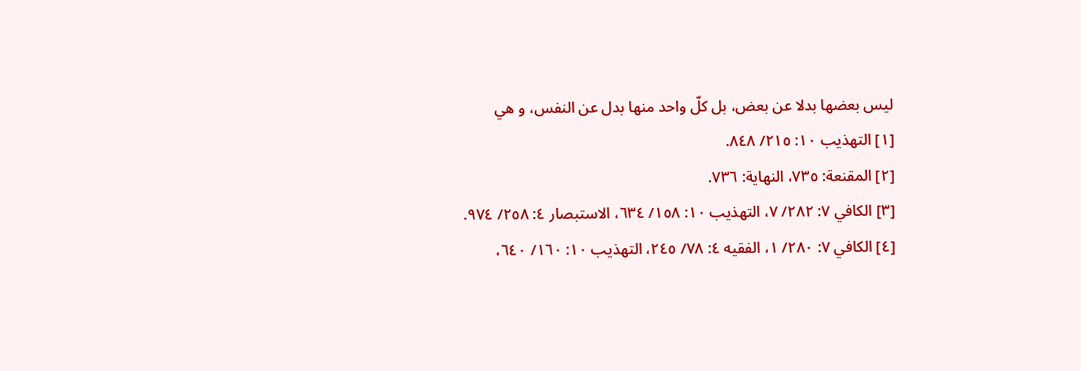ليس بعضها بدلا عن بعض، بل كلّ واحد منها بدل عن النفس، و هي
[١] التهذيب ١٠: ٢١٥/ ٨٤٨.
[٢] المقنعة: ٧٣٥، النهاية: ٧٣٦.
[٣] الكافي ٧: ٢٨٢/ ٧، التهذيب ١٠: ١٥٨/ ٦٣٤، الاستبصار ٤: ٢٥٨/ ٩٧٤.
[٤] الكافي ٧: ٢٨٠/ ١، الفقيه ٤: ٧٨/ ٢٤٥، التهذيب ١٠: ١٦٠/ ٦٤٠،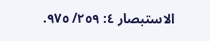الاستبصار ٤: ٢٥٩/ ٩٧٥.